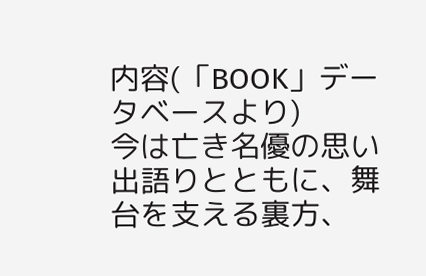内容(「BOOK」データベースより)
今は亡き名優の思い出語りとともに、舞台を支える裏方、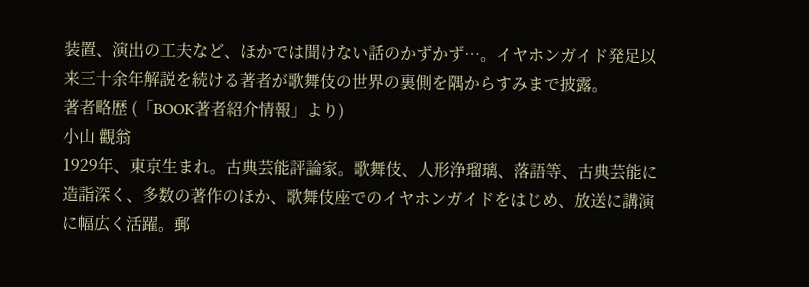装置、演出の工夫など、ほかでは聞けない話のかずかず…。イヤホンガイド発足以来三十余年解説を続ける著者が歌舞伎の世界の裏側を隅からすみまで披露。
著者略歴 (「BOOK著者紹介情報」より)
小山 觀翁
1929年、東京生まれ。古典芸能評論家。歌舞伎、人形浄瑠璃、落語等、古典芸能に造詣深く、多数の著作のほか、歌舞伎座でのイヤホンガイドをはじめ、放送に講演に幅広く活躍。郵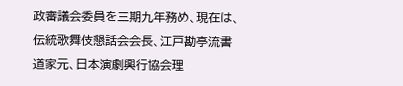政審議会委員を三期九年務め、現在は、伝統歌舞伎懇話会会長、江戸勘亭流書道家元、日本演劇興行協会理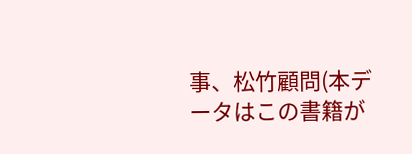事、松竹顧問(本データはこの書籍が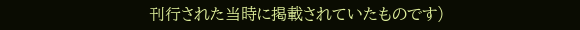刊行された当時に掲載されていたものです)